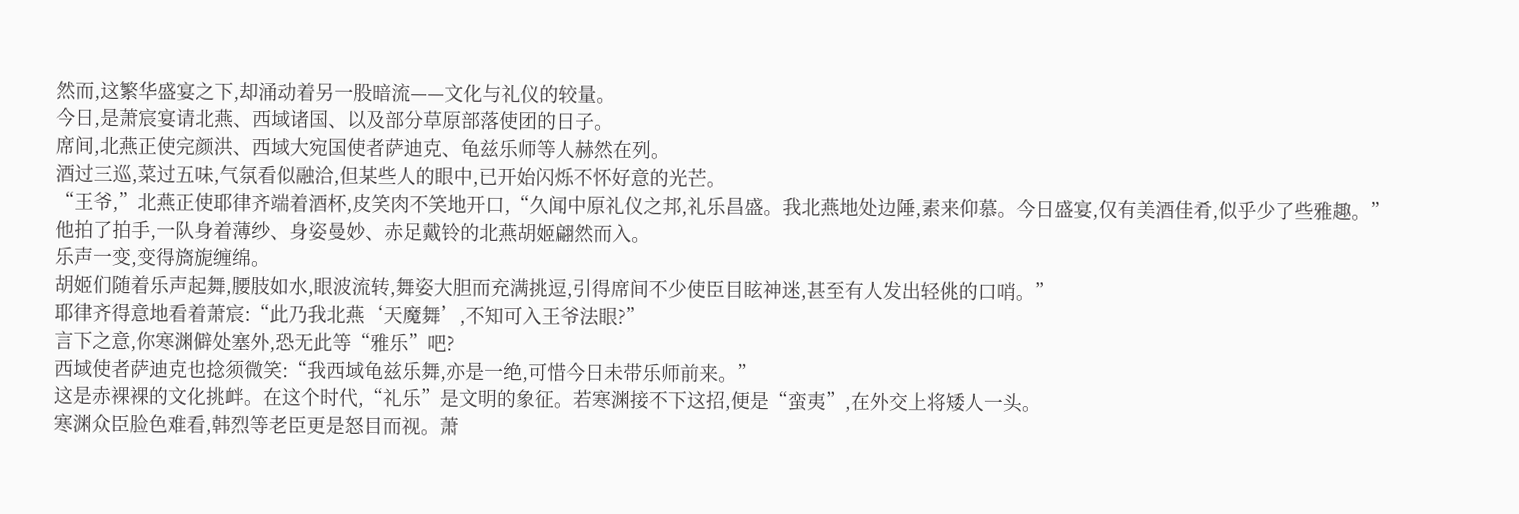然而,这繁华盛宴之下,却涌动着另一股暗流——文化与礼仪的较量。
今日,是萧宸宴请北燕、西域诸国、以及部分草原部落使团的日子。
席间,北燕正使完颜洪、西域大宛国使者萨迪克、龟兹乐师等人赫然在列。
酒过三巡,菜过五味,气氛看似融洽,但某些人的眼中,已开始闪烁不怀好意的光芒。
“王爷,”北燕正使耶律齐端着酒杯,皮笑肉不笑地开口,“久闻中原礼仪之邦,礼乐昌盛。我北燕地处边陲,素来仰慕。今日盛宴,仅有美酒佳肴,似乎少了些雅趣。”
他拍了拍手,一队身着薄纱、身姿曼妙、赤足戴铃的北燕胡姬翩然而入。
乐声一变,变得旖旎缠绵。
胡姬们随着乐声起舞,腰肢如水,眼波流转,舞姿大胆而充满挑逗,引得席间不少使臣目眩神迷,甚至有人发出轻佻的口哨。”
耶律齐得意地看着萧宸:“此乃我北燕‘天魔舞’,不知可入王爷法眼?”
言下之意,你寒渊僻处塞外,恐无此等“雅乐”吧?
西域使者萨迪克也捻须微笑:“我西域龟兹乐舞,亦是一绝,可惜今日未带乐师前来。”
这是赤裸裸的文化挑衅。在这个时代,“礼乐”是文明的象征。若寒渊接不下这招,便是“蛮夷”,在外交上将矮人一头。
寒渊众臣脸色难看,韩烈等老臣更是怒目而视。萧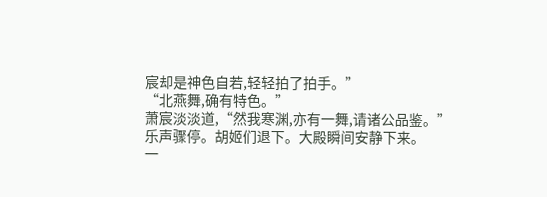宸却是神色自若,轻轻拍了拍手。”
“北燕舞,确有特色。”
萧宸淡淡道,“然我寒渊,亦有一舞,请诸公品鉴。”
乐声骤停。胡姬们退下。大殿瞬间安静下来。
一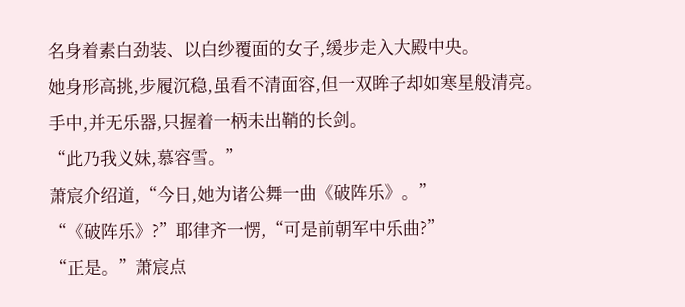名身着素白劲装、以白纱覆面的女子,缓步走入大殿中央。
她身形高挑,步履沉稳,虽看不清面容,但一双眸子却如寒星般清亮。
手中,并无乐器,只握着一柄未出鞘的长剑。
“此乃我义妹,慕容雪。”
萧宸介绍道,“今日,她为诸公舞一曲《破阵乐》。”
“《破阵乐》?”耶律齐一愣,“可是前朝军中乐曲?”
“正是。”萧宸点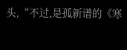头,“不过,是孤新谱的《寒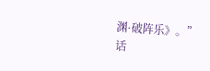渊·破阵乐》。”
话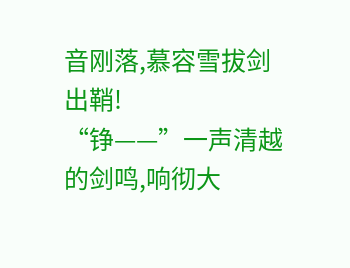音刚落,慕容雪拔剑出鞘!
“铮——”一声清越的剑鸣,响彻大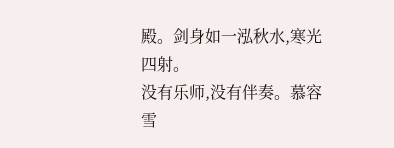殿。剑身如一泓秋水,寒光四射。
没有乐师,没有伴奏。慕容雪